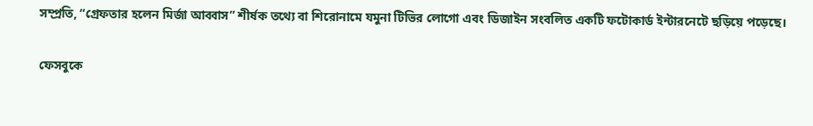সম্প্রতি, “গ্রেফতার হলেন মির্জা আব্বাস” শীর্ষক তথ্যে বা শিরোনামে যমুনা টিভির লোগো এবং ডিজাইন সংবলিত একটি ফটোকার্ড ইন্টারনেটে ছড়িয়ে পড়েছে।

ফেসবুকে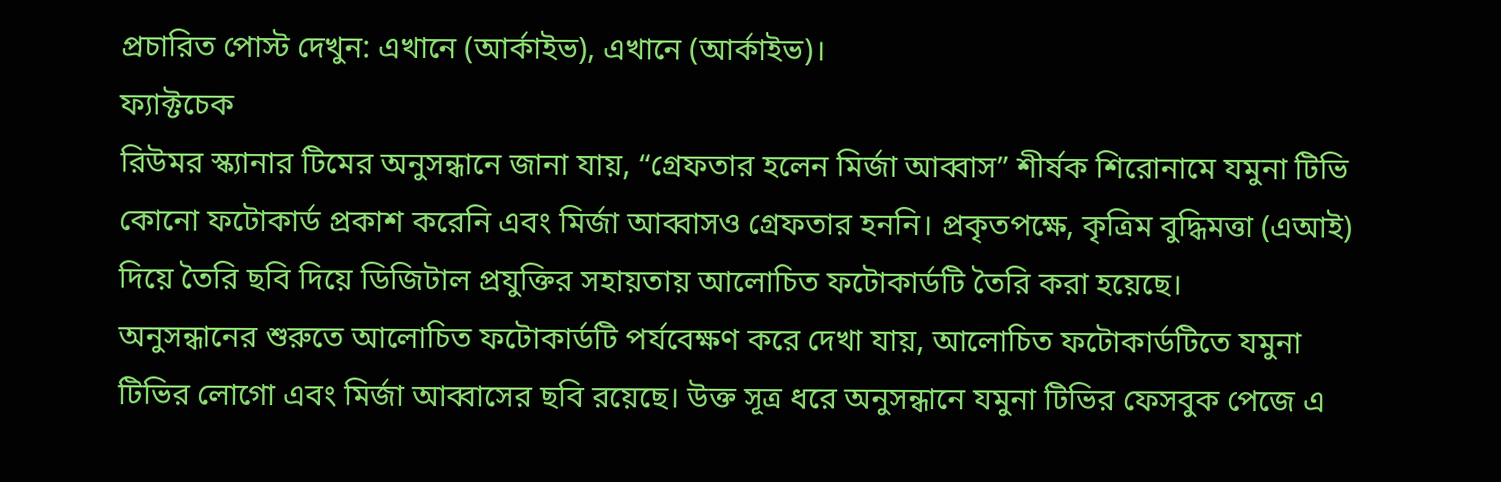প্রচারিত পোস্ট দেখুন: এখানে (আর্কাইভ), এখানে (আর্কাইভ)।
ফ্যাক্টচেক
রিউমর স্ক্যানার টিমের অনুসন্ধানে জানা যায়, “গ্রেফতার হলেন মির্জা আব্বাস” শীর্ষক শিরোনামে যমুনা টিভি কোনো ফটোকার্ড প্রকাশ করেনি এবং মির্জা আব্বাসও গ্রেফতার হননি। প্রকৃতপক্ষে, কৃত্রিম বুদ্ধিমত্তা (এআই) দিয়ে তৈরি ছবি দিয়ে ডিজিটাল প্রযুক্তির সহায়তায় আলোচিত ফটোকার্ডটি তৈরি করা হয়েছে।
অনুসন্ধানের শুরুতে আলোচিত ফটোকার্ডটি পর্যবেক্ষণ করে দেখা যায়, আলোচিত ফটোকার্ডটিতে যমুনা টিভির লোগো এবং মির্জা আব্বাসের ছবি রয়েছে। উক্ত সূত্র ধরে অনুসন্ধানে যমুনা টিভির ফেসবুক পেজে এ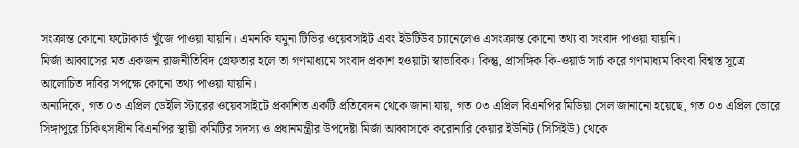সংক্রান্ত কোনো ফটোকার্ড খুঁজে পাওয়া যায়নি। এমনকি যমুনা টিভির ওয়েবসাইট এবং ইউটিউব চ্যানেলেও এসংক্রান্ত কোনো তথ্য বা সংবাদ পাওয়া যায়নি।
মির্জা আব্বাসের মত একজন রাজনীতিবিদ গ্রেফতার হলে তা গণমাধ্যমে সংবাদ প্রকাশ হওয়াটা স্বাভাবিক। কিন্তু, প্রাসঙ্গিক কি-ওয়ার্ড সার্চ করে গণমাধ্যম কিংবা বিশ্বস্ত সূত্রে আলোচিত দাবির সপক্ষে কোনো তথ্য পাওয়া যায়নি।
অন্যদিকে, গত ০৩ এপ্রিল ডেইলি স্টারের ওয়েবসাইটে প্রকাশিত একটি প্রতিবেদন থেকে জানা যায়, গত ০৩ এপ্রিল বিএনপির মিডিয়া সেল জানানো হয়েছে, গত ০৩ এপ্রিল ভোরে সিঙ্গাপুরে চিকিৎসাধীন বিএনপির স্থায়ী কমিটির সদস্য ও প্রধানমন্ত্রীর উপদেষ্টা মির্জা আব্বাসকে করোনারি কেয়ার ইউনিট (সিসিইউ) থেকে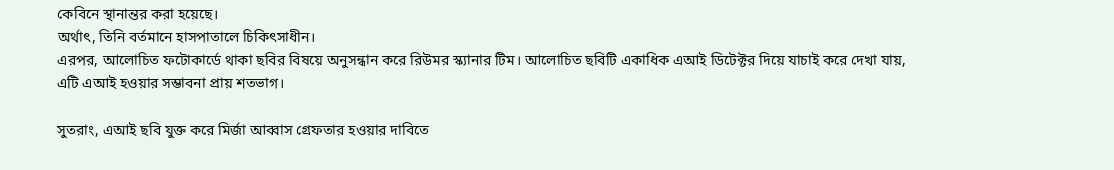কেবিনে স্থানান্তর করা হয়েছে।
অর্থাৎ, তিনি বর্তমানে হাসপাতালে চিকিৎসাধীন।
এরপর, আলোচিত ফটোকার্ডে থাকা ছবির বিষয়ে অনুসন্ধান করে রিউমর স্ক্যানার টিম। আলোচিত ছবিটি একাধিক এআই ডিটেক্টর দিয়ে যাচাই করে দেখা যায়, এটি এআই হওয়ার সম্ভাবনা প্রায় শতভাগ।

সুতরাং, এআই ছবি যুক্ত করে মির্জা আব্বাস গ্রেফতার হওয়ার দাবিতে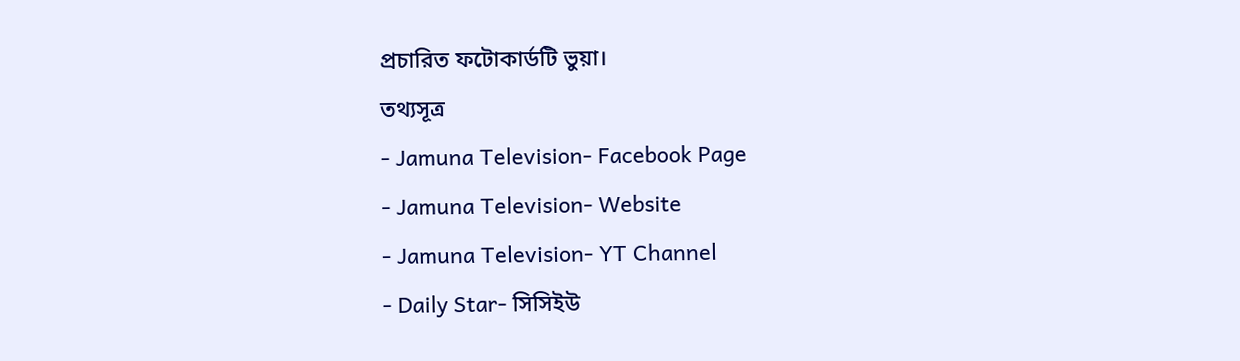প্রচারিত ফটোকার্ডটি ভুয়া।
তথ্যসূত্র
- Jamuna Television- Facebook Page
- Jamuna Television- Website
- Jamuna Television- YT Channel
- Daily Star- সিসিইউ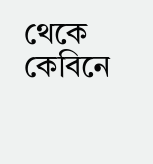থেকে কেবিনে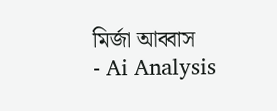মির্জা আব্বাস
- Ai Analysis